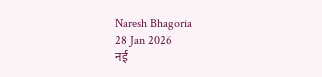Naresh Bhagoria
28 Jan 2026
नई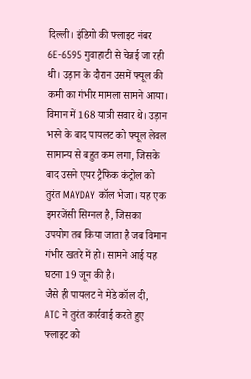दिल्ली। इंडिगो की फ्लाइट नंबर 6E-6595 गुवाहाटी से चेन्नई जा रही थी। उड़ान के दौरान उसमें फ्यूल की कमी का गंभीर मामला सामने आया। विमान में 168 यात्री सवार थे। उड़ान भरने के बाद पायलट को फ्यूल लेवल सामान्य से बहुत कम लगा, जिसके बाद उसने एयर ट्रैफिक कंट्रोल को तुरंत MAYDAY कॉल भेजा। यह एक इमरजेंसी सिग्नल है, जिसका उपयोग तब किया जाता है जब विमान गंभीर खतरे में हो। सामने आई यह घटना 19 जून की है।
जैसे ही पायलट ने मेडे कॉल दी, ATC ने तुरंत कार्रवाई करते हुए फ्लाइट को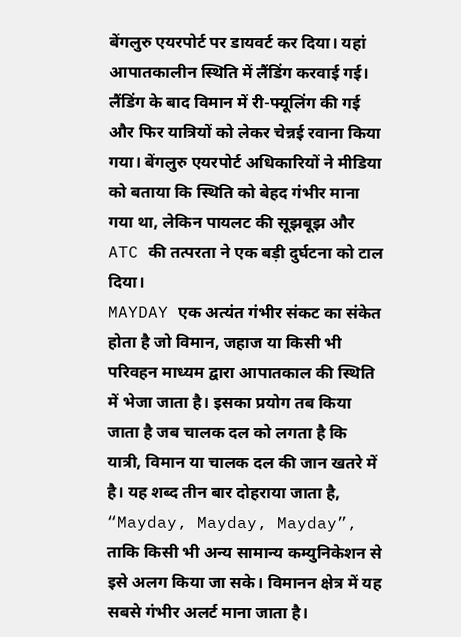बेंगलुरु एयरपोर्ट पर डायवर्ट कर दिया। यहां आपातकालीन स्थिति में लैंडिंग करवाई गई। लैंडिंग के बाद विमान में री-फ्यूलिंग की गई और फिर यात्रियों को लेकर चेन्नई रवाना किया गया। बेंगलुरु एयरपोर्ट अधिकारियों ने मीडिया को बताया कि स्थिति को बेहद गंभीर माना गया था, लेकिन पायलट की सूझबूझ और ATC की तत्परता ने एक बड़ी दुर्घटना को टाल दिया।
MAYDAY एक अत्यंत गंभीर संकट का संकेत होता है जो विमान, जहाज या किसी भी परिवहन माध्यम द्वारा आपातकाल की स्थिति में भेजा जाता है। इसका प्रयोग तब किया जाता है जब चालक दल को लगता है कि यात्री, विमान या चालक दल की जान खतरे में है। यह शब्द तीन बार दोहराया जाता है, “Mayday, Mayday, Mayday”, ताकि किसी भी अन्य सामान्य कम्युनिकेशन से इसे अलग किया जा सके। विमानन क्षेत्र में यह सबसे गंभीर अलर्ट माना जाता है।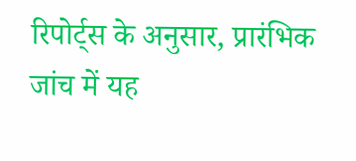रिपोर्ट्स के अनुसार, प्रारंभिक जांच में यह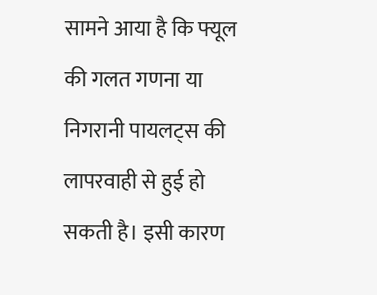सामने आया है कि फ्यूल की गलत गणना या निगरानी पायलट्स की लापरवाही से हुई हो सकती है। इसी कारण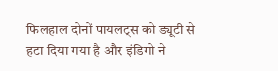फिलहाल दोनों पायलट्स को ड्यूटी से हटा दिया गया है और इंडिगो ने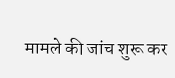मामले की जांच शुरू कर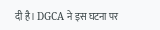दी है। DGCA ने इस घटना पर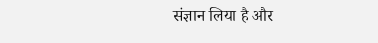संज्ञान लिया है और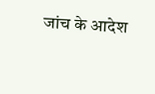जांच के आदेश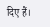दिए हैं।